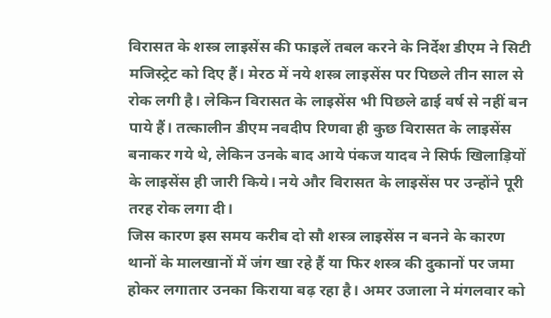विरासत के शस्त्र लाइसेंस की फाइलें तबल करने के निर्देश डीएम ने सिटी मजिस्ट्रेट को दिए हैं। मेरठ में नये शस्त्र लाइसेंस पर पिछले तीन साल से रोक लगी है। लेकिन विरासत के लाइसेंस भी पिछले ढाई वर्ष से नहीं बन पाये हैं। तत्कालीन डीएम नवदीप रिणवा ही कुछ विरासत के लाइसेंस बनाकर गये थे, लेकिन उनके बाद आये पंकज यादव ने सिर्फ खिलाड़ियों के लाइसेंस ही जारी किये। नये और विरासत के लाइसेंस पर उन्होंने पूरी तरह रोक लगा दी।
जिस कारण इस समय करीब दो सौ शस्त्र लाइसेंस न बनने के कारण थानों के मालखानों में जंग खा रहे हैं या फिर शस्त्र की दुकानों पर जमा होकर लगातार उनका किराया बढ़ रहा है। अमर उजाला ने मंगलवार को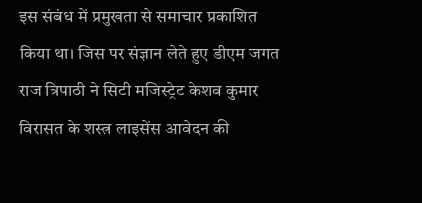इस संबंध में प्रमुखता से समाचार प्रकाशित किया था। जिस पर संज्ञान लेते हुए डीएम जगत राज त्रिपाठी ने सिटी मजिस्ट्रेट केशव कुमार विरासत के शस्त्र लाइसेंस आवेदन की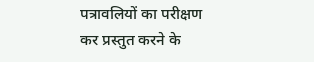पत्रावलियों का परीक्षण कर प्रस्तुत करने के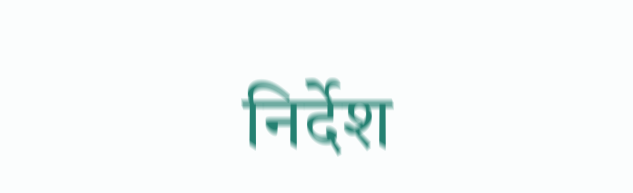निर्देश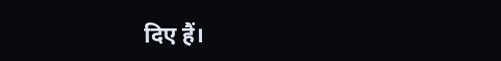दिए हैं।